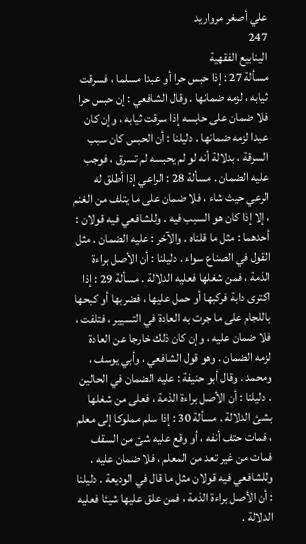علي أصغر مرواريد
247
الينابيع الفقهية
مسألة 27 : إذا حبس حرا أو عبدا مسلما ، فسرقت ثيابه ، لزمه ضمانها . وقال الشافعي : إن حبس حرا فلا ضمان على حابسه إذا سرقت ثيابه ، وإن كان عبدا لزمه ضمانها . دليلنا : أن الحبس كان سبب السرقة ، بدلالة أنه لو لم يحبسه لم تسرق ، فوجب عليه الضمان . مسألة 28 : الراعي إذا أطلق له الرعي حيث شاء ، فلا ضمان على ما يتلف من الغنم ، إلا إذا كان هو السبب فيه . وللشافعي فيه قولان : أحدهما : مثل ما قلناه . والآخر : عليه الضمان . مثل القول في الصناع سواء . دليلنا : أن الأصل براءة الذمة ، فمن شغلها فعليه الدلالة . مسألة 29 : إذا اكترى دابة فركبها أو حمل عليها ، فضربها أو كبحها باللجام على ما جرت به العادة في التسيير ، فتلفت ، فلا ضمان عليه ، وإن كان ذلك خارجا عن العادة لزمه الضمان . وهو قول الشافعي ، وأبي يوسف ، ومحمد . وقال أبو حنيفة : عليه الضمان في الحالين . دليلنا : أن الأصل براءة الذمة ، فعلى من شغلها بشئ الدلالة . مسألة 30 : إذا سلم مملوكا إلى معلم ، فمات حتف أنفه ، أو وقع عليه شئ من السقف فمات من غير تعد من المعلم ، فلا ضمان عليه . وللشافعي فيه قولان مثل ما قال في الوديعة . دليلنا : أن الأصل براءة الذمة ، فمن علق عليها شيئا فعليه الدلالة .